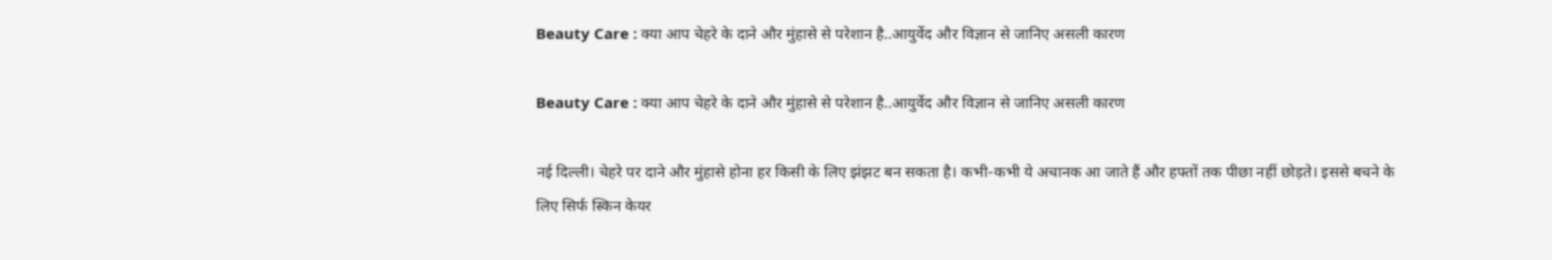Beauty Care : क्या आप चेहरे के दाने और मुंहासे से परेशान है..आयुर्वेद और विज्ञान से जानिए असली कारण

Beauty Care : क्या आप चेहरे के दाने और मुंहासे से परेशान है..आयुर्वेद और विज्ञान से जानिए असली कारण

नई दिल्ली। चेहरे पर दाने और मुंहासे होना हर किसी के लिए झंझट बन सकता है। कभी-कभी ये अचानक आ जाते हैं और हफ्तों तक पीछा नहीं छोड़ते। इससे बचने के लिए सिर्फ स्किन केयर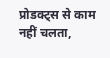प्रोडक्ट्स से काम नहीं चलता,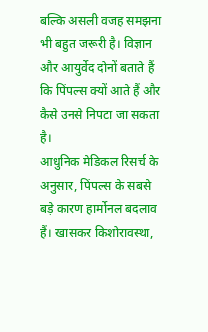बल्कि असली वजह समझना भी बहुत जरूरी है। विज्ञान और आयुर्वेद दोनों बताते हैं कि पिंपल्स क्यों आते हैं और कैसे उनसे निपटा जा सकता है।
आधुनिक मेडिकल रिसर्च के अनुसार, पिंपल्स के सबसे बड़े कारण हार्मोनल बदलाव हैं। खासकर किशोरावस्था,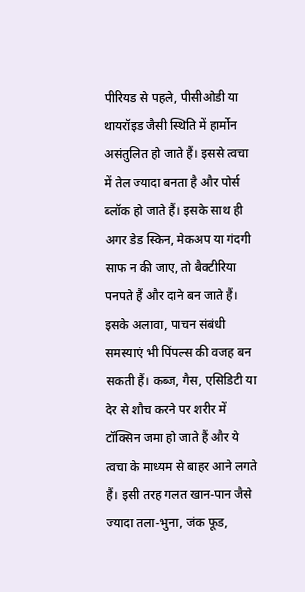पीरियड से पहले, पीसीओडी या थायरॉइड जैसी स्थिति में हार्मोन असंतुलित हो जाते हैं। इससे त्वचा में तेल ज्यादा बनता है और पोर्स ब्लॉक हो जाते हैं। इसके साथ ही अगर डेड स्किन, मेकअप या गंदगी साफ न की जाए, तो बैक्टीरिया पनपते हैं और दाने बन जाते हैं। इसके अलावा, पाचन संबंधी समस्याएं भी पिंपल्स की वजह बन सकती हैं। कब्ज, गैस, एसिडिटी या देर से शौच करने पर शरीर में टॉक्सिन जमा हो जाते हैं और ये त्वचा के माध्यम से बाहर आने लगते हैं। इसी तरह गलत खान-पान जैसे ज्यादा तला-भुना, जंक फूड,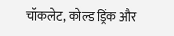चॉकलेट, कोल्ड ड्रिंक और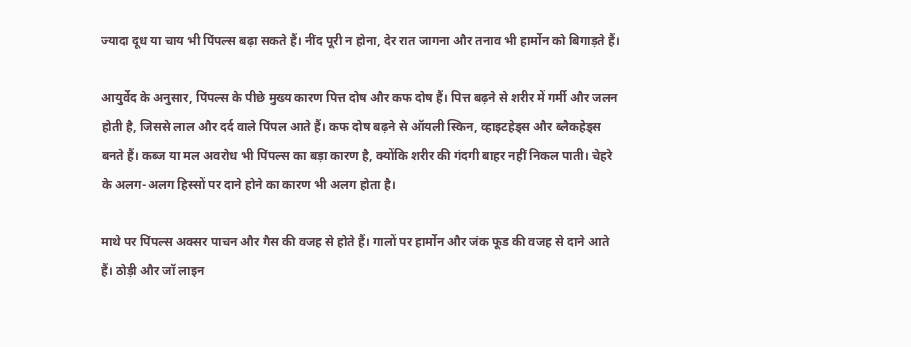ज्यादा दूध या चाय भी पिंपल्स बढ़ा सकते हैं। नींद पूरी न होना, देर रात जागना और तनाव भी हार्मोन को बिगाड़ते हैं।

आयुर्वेद के अनुसार, पिंपल्स के पीछे मुख्य कारण पित्त दोष और कफ दोष हैं। पित्त बढ़ने से शरीर में गर्मी और जलन होती है, जिससे लाल और दर्द वाले पिंपल आते हैं। कफ दोष बढ़ने से ऑयली स्किन, व्हाइटहेड्स और ब्लैकहेड्स बनते हैं। कब्ज या मल अवरोध भी पिंपल्स का बड़ा कारण है, क्योंकि शरीर की गंदगी बाहर नहीं निकल पाती। चेहरे के अलग-अलग हिस्सों पर दाने होने का कारण भी अलग होता है।

माथे पर पिंपल्स अक्सर पाचन और गैस की वजह से होते हैं। गालों पर हार्मोन और जंक फूड की वजह से दाने आते हैं। ठोड़ी और जॉ लाइन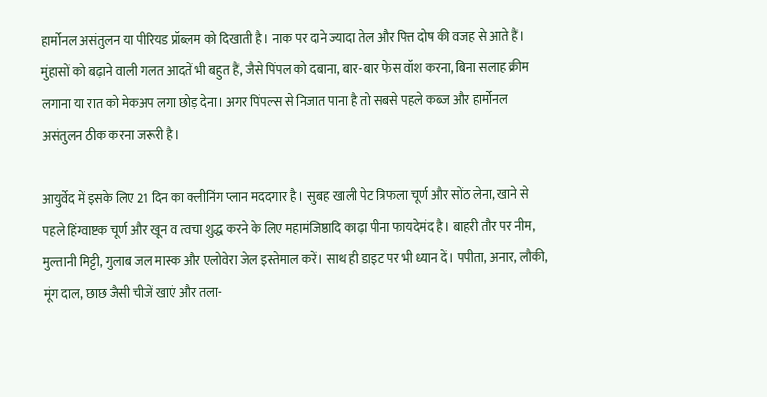हार्मोनल असंतुलन या पीरियड प्रॉब्लम को दिखाती है। नाक पर दाने ज्यादा तेल और पित्त दोष की वजह से आते हैं। मुंहासों को बढ़ाने वाली गलत आदतें भी बहुत हैं, जैसे पिंपल को दबाना, बार-बार फेस वॉश करना, बिना सलाह क्रीम लगाना या रात को मेकअप लगा छोड़ देना। अगर पिंपल्स से निजात पाना है तो सबसे पहले कब्ज और हार्मोनल असंतुलन ठीक करना जरूरी है।

आयुर्वेद में इसके लिए 21 दिन का क्लीनिंग प्लान मददगार है। सुबह खाली पेट त्रिफला चूर्ण और सोंठ लेना, खाने से पहले हिंग्वाष्टक चूर्ण और खून व त्वचा शुद्ध करने के लिए महामंजिष्ठादि काढ़ा पीना फायदेमंद है। बाहरी तौर पर नीम, मुल्तानी मिट्टी, गुलाब जल मास्क और एलोवेरा जेल इस्तेमाल करें। साथ ही डाइट पर भी ध्यान दें। पपीता, अनार, लौकी, मूंग दाल, छाछ जैसी चीजें खाएं और तला-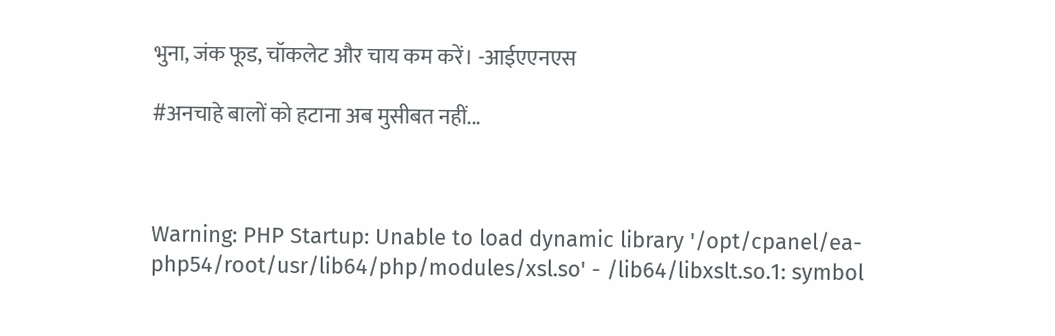भुना, जंक फूड, चॉकलेट और चाय कम करें। -आईएएनएस

#अनचाहे बालों को हटाना अब मुसीबत नहीं...



Warning: PHP Startup: Unable to load dynamic library '/opt/cpanel/ea-php54/root/usr/lib64/php/modules/xsl.so' - /lib64/libxslt.so.1: symbol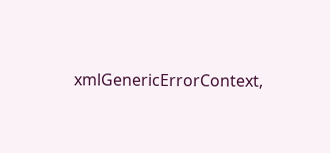xmlGenericErrorContext,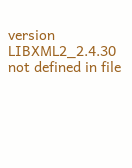version LIBXML2_2.4.30 not defined in file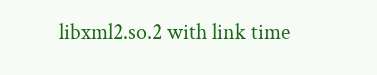libxml2.so.2 with link time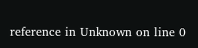reference in Unknown on line 0